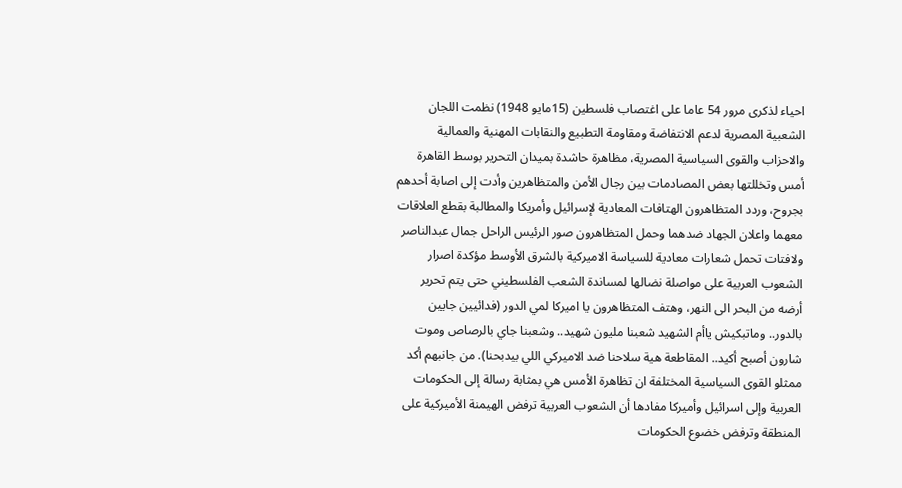احياء لذكرى مرور 54 عاما على اغتصاب فلسطين (15مايو 1948) نظمت اللجان الشعبية المصرية لدعم الانتفاضة ومقاومة التطبيع والنقابات المهنية والعمالية والاحزاب والقوى السياسية المصرية، مظاهرة حاشدة بميدان التحرير بوسط القاهرة أمس وتخللتها بعض المصادمات بين رجال الأمن والمتظاهرين وأدت إلى اصابة أحدهم بجروح، وردد المتظاهرون الهتافات المعادية لإسرائيل وأمريكا والمطالبة بقطع العلاقات معهما واعلان الجهاد ضدهما وحمل المتظاهرون صور الرئيس الراحل جمال عبدالناصر ولافتات تحمل شعارات معادية للسياسة الاميركية بالشرق الأوسط مؤكدة اصرار الشعوب العربية على مواصلة نضالها لمساندة الشعب الفلسطيني حتى يتم تحرير أرضه من البحر الى النهر، وهتف المتظاهرون يا اميركا لمي الدور (فدائيين جايين بالدور.. وماتبكيش ياأم الشهيد شعبنا مليون شهيد.. وشعبنا جاي بالرصاص وموت شارون أصبح أكيد.. المقاطعة هية سلاحنا ضد الاميركي اللي بيدبحنا). من جانبهم أكد ممثلو القوى السياسية المختلفة ان تظاهرة الأمس هي بمثابة رسالة إلى الحكومات العربية وإلى اسرائيل وأميركا مفادها أن الشعوب العربية ترفض الهيمنة الأميركية على المنطقة وترفض خضوع الحكومات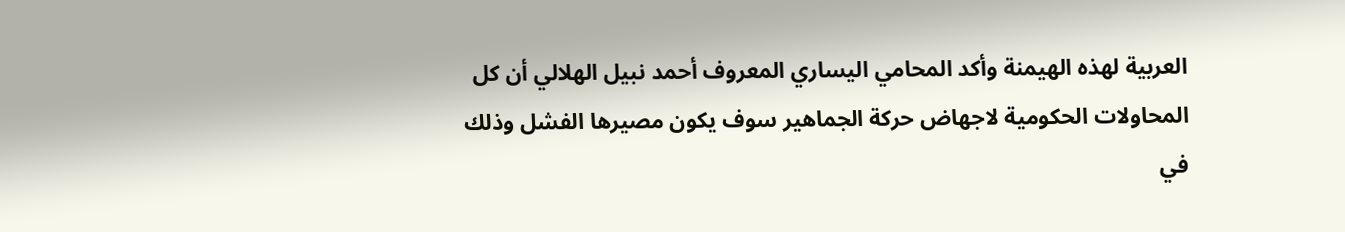العربية لهذه الهيمنة وأكد المحامي اليساري المعروف أحمد نبيل الهلالي أن كل المحاولات الحكومية لاجهاض حركة الجماهير سوف يكون مصيرها الفشل وذلك في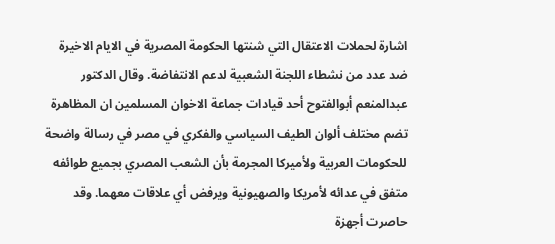اشارة لحملات الاعتقال التي شنتها الحكومة المصرية في الايام الاخيرة ضد عدد من نشطاء اللجنة الشعبية لدعم الانتفاضة. وقال الدكتور عبدالمنعم أبوالفتوح أحد قيادات جماعة الاخوان المسلمين ان المظاهرة تضم مختلف ألوان الطيف السياسي والفكري في مصر في رسالة واضحة للحكومات العربية ولأميركا المجرمة بأن الشعب المصري بجميع طوائفه متفق في عدائه لأمريكا والصهيونية ويرفض أي علاقات معهما. وقد حاصرت أجهزة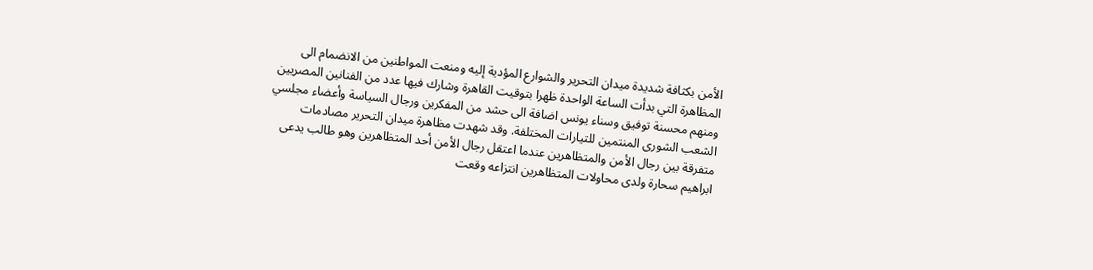الأمن بكثافة شديدة ميدان التحرير والشوارع المؤدية إليه ومنعت المواطنين من الانضمام الى المظاهرة التي بدأت الساعة الواحدة ظهرا بتوقيت القاهرة وشارك فيها عدد من الفنانين المصريين ومنهم محسنة توفيق وسناء يونس اضافة الى حشد من المفكرين ورجال السياسة وأعضاء مجلسي الشعب الشورى المنتمين للتيارات المختلفة. وقد شهدت مظاهرة ميدان التحرير مصادمات متفرقة بين رجال الأمن والمتظاهرين عندما اعتقل رجال الأمن أحد المتظاهرين وهو طالب يدعى ابراهيم سحارة ولدى محاولات المتظاهرين انتزاعه وقعت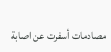مصادمات أسفرت عن اصابة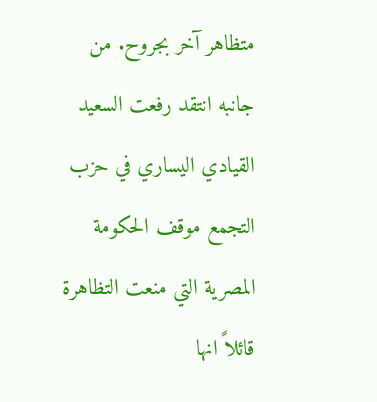متظاهر آخر بجروح. من جانبه انتقد رفعت السعيد القيادي اليساري في حزب التجمع موقف الحكومة المصرية التي منعت التظاهرة قائلاً انها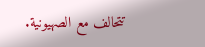تتحالف مع الصهيونية.